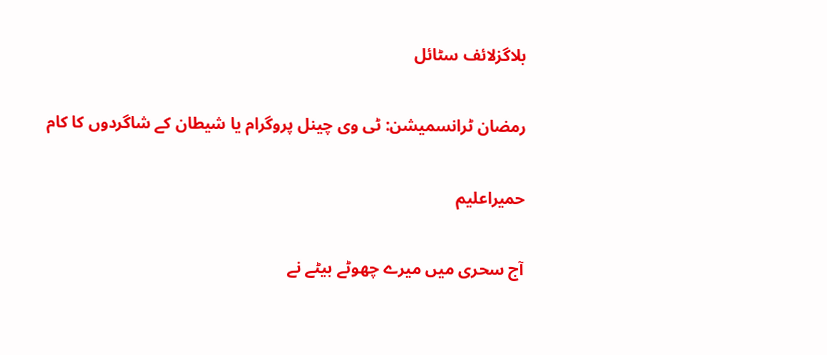بلاگزلائف سٹائل

رمضان ٹرانسمیشن: ٹی وی چینل پروگرام یا شیطان کے شاگردوں کا کام

حمیراعلیم

آج سحری میں میرے چھوٹے بیٹے نے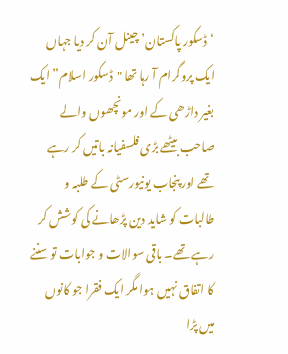‘ڈسکور پاکستان’ چینل آن کر دیا جہاں ایک پروگرام آ رہا تھا "ڈسکور اسلام” ایک بغیر داڑھی کے اور مونچھوں والے صاحب بیٹھے بڑی فلسفیانہ باتیں کر رہے تھے اور پنجاب یونیورسٹی کے طلبہ و طالبات کو شاید دین پڑھانے کی کوشش کر رہے تھے۔ باقی سوالات و جوابات تو سننے کا اتفاق نہیں ہوا مگر ایک فقرا جو کانوں میں پڑا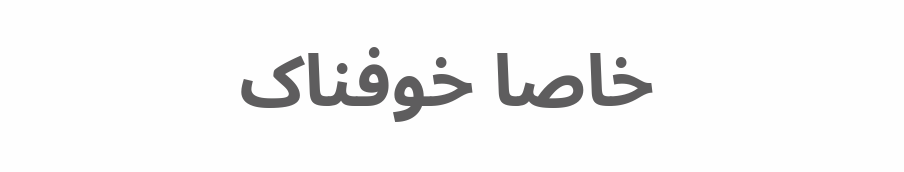خاصا خوفناک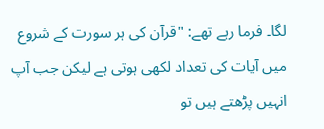لگا۔ فرما رہے تھے: "قرآن کی ہر سورت کے شروع میں آیات کی تعداد لکھی ہوتی ہے لیکن جب آپ انہیں پڑھتے ہیں تو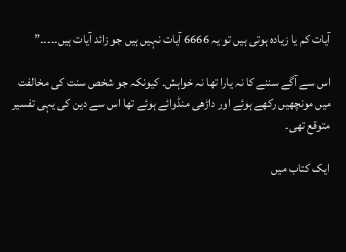آیات کم یا زیادہ ہوتی ہیں تو یہ 6666 آیات نہیں ہیں جو زائد آیات ہیں۔۔۔۔۔”

اس سے آگے سننے کا نہ یارا تھا نہ خواہش۔ کیونکہ جو شخص سنت کی مخالفت میں مونچھیں رکھے ہوئے اور داڑھی منڈوائے ہوئے تھا اس سے دین کی یہی تفسیر متوقع تھی۔

ایک کتاب میں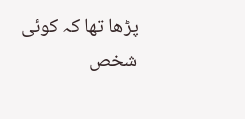پڑھا تھا کہ کوئی شخص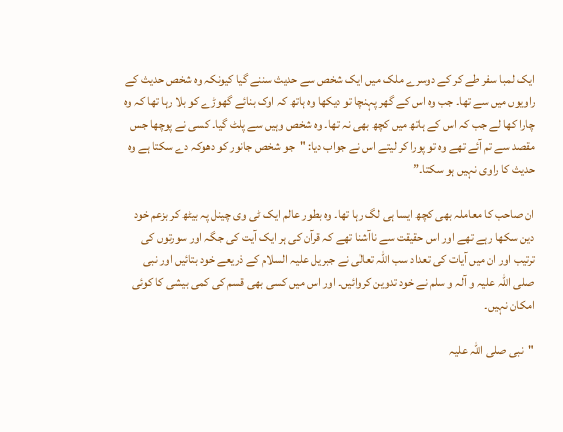ایک لمبا سفر طے کر کے دوسرے ملک میں ایک شخص سے حدیث سننے گیا کیونکہ وہ شخص حدیث کے راویوں میں سے تھا۔ جب وہ اس کے گھر پہنچا تو دیکھا وہ ہاتھ کہ اوک بنائے گھوڑے کو بلا رہا تھا کہ وہ چارا کھا لے جب کہ اس کے ہاتھ میں کچھ بھی نہ تھا۔ وہ شخص وہیں سے پلٹ گیا۔ کسی نے پوچھا جس مقصد سے تم آئے تھے وہ تو پورا کر لیتے اس نے جواب دیا: "جو شخص جانور کو دھوکہ دے سکتا ہے وہ حدیث کا راوی نہیں ہو سکتا۔”

ان صاحب کا معاملہ بھی کچھ ایسا ہی لگ رہا تھا۔ وہ بطور عالم ایک ٹی وی چینل پہ بیٹھ کر بزعم خود دین سکھا رہے تھے اور اس حقیقت سے ناآشنا تھے کہ قرآن کی ہر ایک آیت کی جگہ اور سورتوں کی ترتیب اور ان میں آیات کی تعداد سب اللہ تعالٰی نے جبریل علیہ السلام کے ذریعے خود بتائیں اور نبی صلی اللہ علیہ و آلہ و سلم نے خود تدوین کروائیں۔ اور اس میں کسی بھی قسم کی کمی بیشی کا کوئی امکان نہیں۔

"نبی صلی اللہ علیہ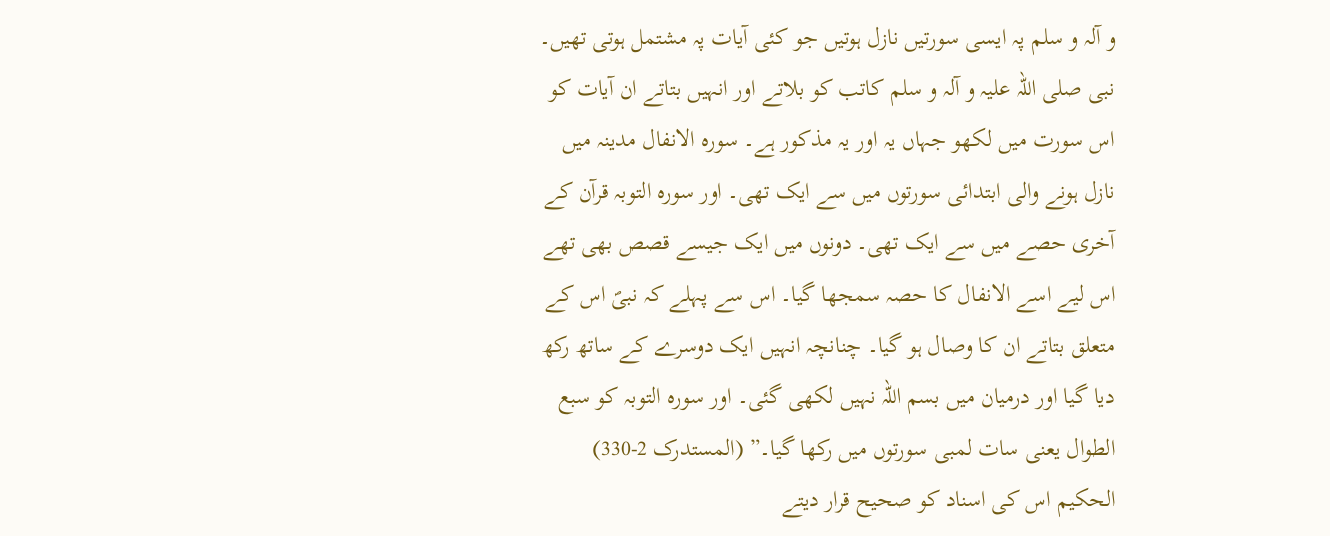و آلہ و سلم پہ ایسی سورتیں نازل ہوتیں جو کئی آیات پہ مشتمل ہوتی تھیں۔ نبی صلی اللہ علیہ و آلہ و سلم کاتب کو بلاتے اور انہیں بتاتے ان آیات کو اس سورت میں لکھو جہاں یہ اور یہ مذکور ہے۔ سورہ الانفال مدینہ میں نازل ہونے والی ابتدائی سورتوں میں سے ایک تھی۔ اور سورہ التوبہ قرآن کے آخری حصے میں سے ایک تھی۔ دونوں میں ایک جیسے قصص بھی تھے اس لیے اسے الانفال کا حصہ سمجھا گیا۔ اس سے پہلے کہ نبیؐ اس کے متعلق بتاتے ان کا وصال ہو گیا۔ چنانچہ انہیں ایک دوسرے کے ساتھ رکھ دیا گیا اور درمیان میں بسم اللہ نہیں لکھی گئی۔ اور سورہ التوبہ کو سبع الطوال یعنی سات لمبی سورتوں میں رکھا گیا۔” (المستدرک 2-330) الحکیم اس کی اسناد کو صحیح قرار دیتے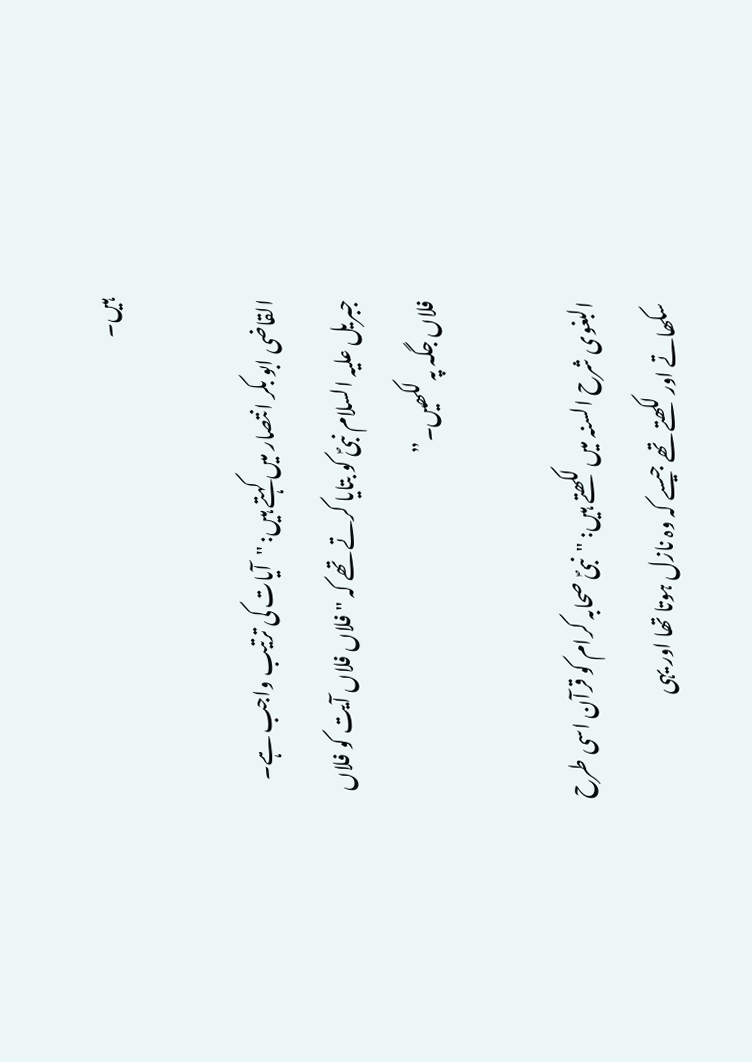ہیں۔

القاضی ابو بکر انتصار میں کہتے ہیں: "آیات کی ترتیب واجب ہے۔ جبریل علیہ السلام نبیؐ کو بتایا کرتے تھے کہ "فلاں فلاں آیت کو فلاں فلاں جگہ پہ لکھیں۔”

البغوی شرح السنہ میں لکھتے ہیں: "نبیؐ صحابہ کرام کو قرآن اسی طرح سکھاتے اور لکھتے تھے جیسے کہ وہ نازل ہوتا تھا اور یہی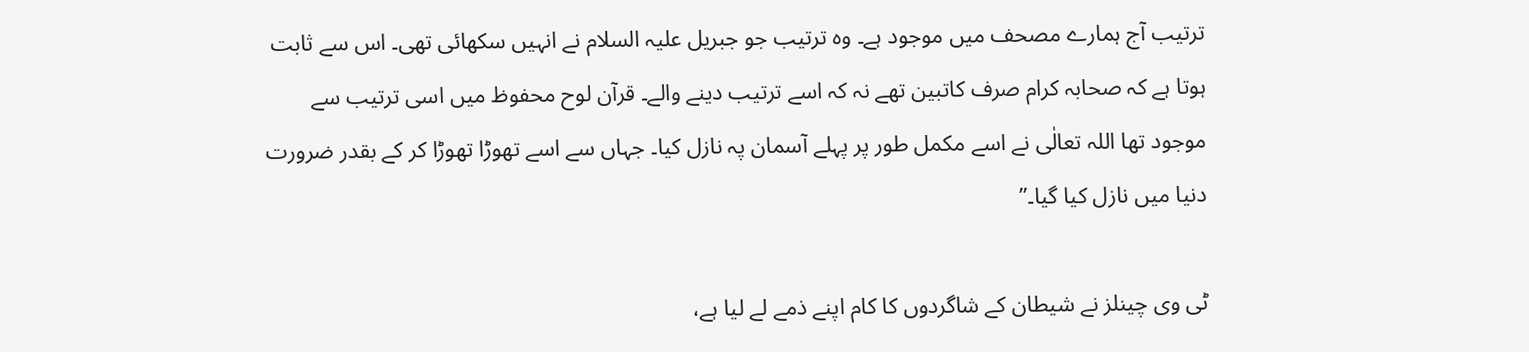ترتیب آج ہمارے مصحف میں موجود ہے۔ وہ ترتیب جو جبریل علیہ السلام نے انہیں سکھائی تھی۔ اس سے ثابت ہوتا ہے کہ صحابہ کرام صرف کاتبین تھے نہ کہ اسے ترتیب دینے والے۔ قرآن لوح محفوظ میں اسی ترتیب سے موجود تھا اللہ تعالٰی نے اسے مکمل طور پر پہلے آسمان پہ نازل کیا۔ جہاں سے اسے تھوڑا تھوڑا کر کے بقدر ضرورت دنیا میں نازل کیا گیا۔”

ٹی وی چینلز نے شیطان کے شاگردوں کا کام اپنے ذمے لے لیا ہے،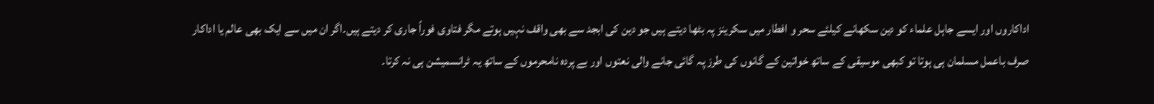اداکاروں اور ایسے جاہل علماء کو دین سکھانے کیلئے سحر و افطار میں سکرینز پہ بٹھا دیتے ہیں جو دین کی ابجد سے بھی واقف نہیں ہوتے مگر فتاوی فوراً جاری کر دیتے ہیں۔اگر ان میں سے ایک بھی عالم یا اداکار صرف باعمل مسلمان ہی ہوتا تو کبھی موسیقی کے ساتھ خواتین کے گانوں کی طرز پہ گائی جانے والی نعتوں اور بے پردہ نامحرموں کے ساتھ یہ ٹرانسمیشن ہی نہ کرتا۔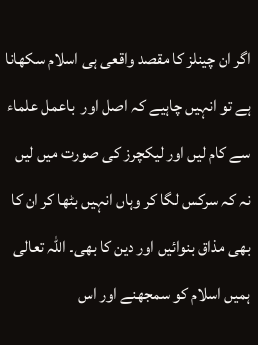اگر ان چینلز کا مقصد واقعی ہی اسلام سکھانا ہے تو انہیں چاہیے کہ اصل اور  باعمل علماء سے کام لیں اور لیکچرز کی صورت میں لیں نہ کہ سرکس لگا کر وہاں انہیں بٹھا کر ان کا بھی مذاق بنوائیں اور دین کا بھی۔ اللہ تعالی ہمیں اسلام کو سمجھنے اور اس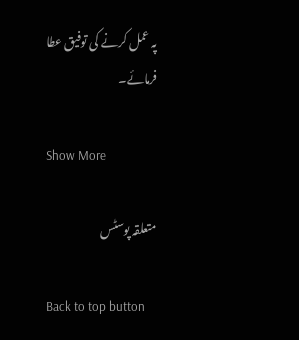پہ عمل کرنے کی توفیق عطا فرمائے۔

Show More

متعلقہ پوسٹس

Back to top button